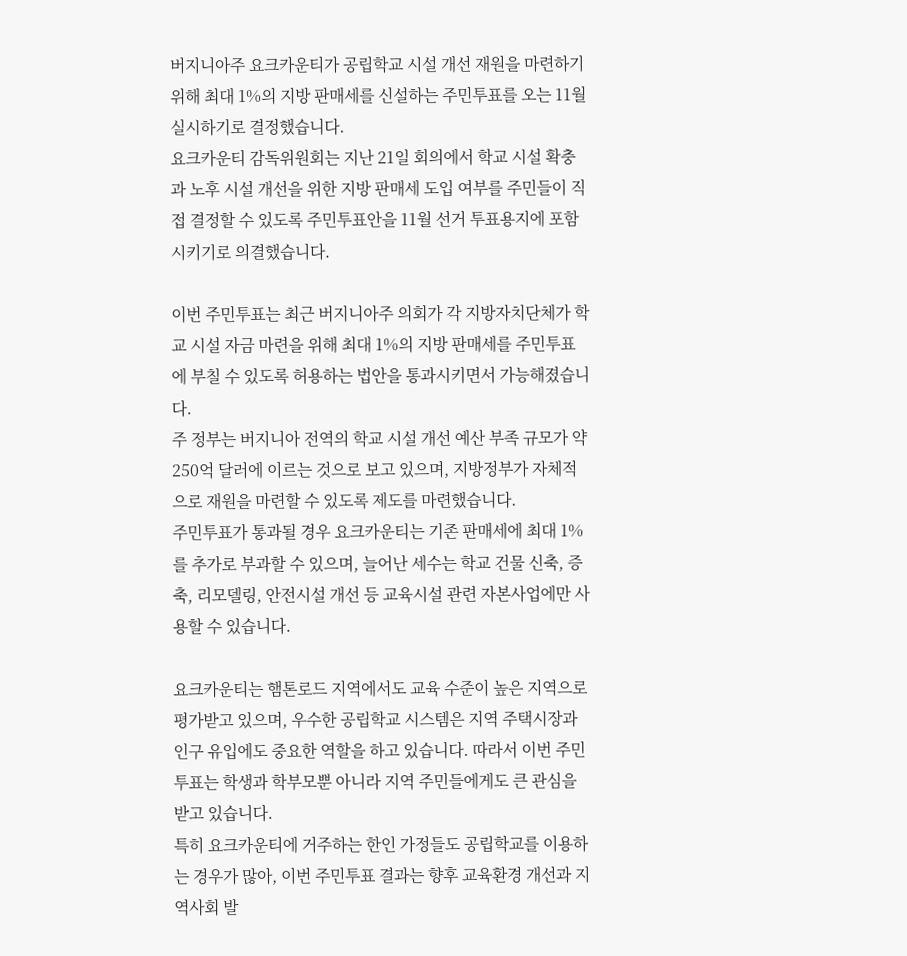버지니아주 요크카운티가 공립학교 시설 개선 재원을 마련하기 위해 최대 1%의 지방 판매세를 신설하는 주민투표를 오는 11월 실시하기로 결정했습니다.
요크카운티 감독위원회는 지난 21일 회의에서 학교 시설 확충과 노후 시설 개선을 위한 지방 판매세 도입 여부를 주민들이 직접 결정할 수 있도록 주민투표안을 11월 선거 투표용지에 포함시키기로 의결했습니다.

이번 주민투표는 최근 버지니아주 의회가 각 지방자치단체가 학교 시설 자금 마련을 위해 최대 1%의 지방 판매세를 주민투표에 부칠 수 있도록 허용하는 법안을 통과시키면서 가능해졌습니다.
주 정부는 버지니아 전역의 학교 시설 개선 예산 부족 규모가 약 250억 달러에 이르는 것으로 보고 있으며, 지방정부가 자체적으로 재원을 마련할 수 있도록 제도를 마련했습니다.
주민투표가 통과될 경우 요크카운티는 기존 판매세에 최대 1%를 추가로 부과할 수 있으며, 늘어난 세수는 학교 건물 신축, 증축, 리모델링, 안전시설 개선 등 교육시설 관련 자본사업에만 사용할 수 있습니다.

요크카운티는 햄톤로드 지역에서도 교육 수준이 높은 지역으로 평가받고 있으며, 우수한 공립학교 시스템은 지역 주택시장과 인구 유입에도 중요한 역할을 하고 있습니다. 따라서 이번 주민투표는 학생과 학부모뿐 아니라 지역 주민들에게도 큰 관심을 받고 있습니다.
특히 요크카운티에 거주하는 한인 가정들도 공립학교를 이용하는 경우가 많아, 이번 주민투표 결과는 향후 교육환경 개선과 지역사회 발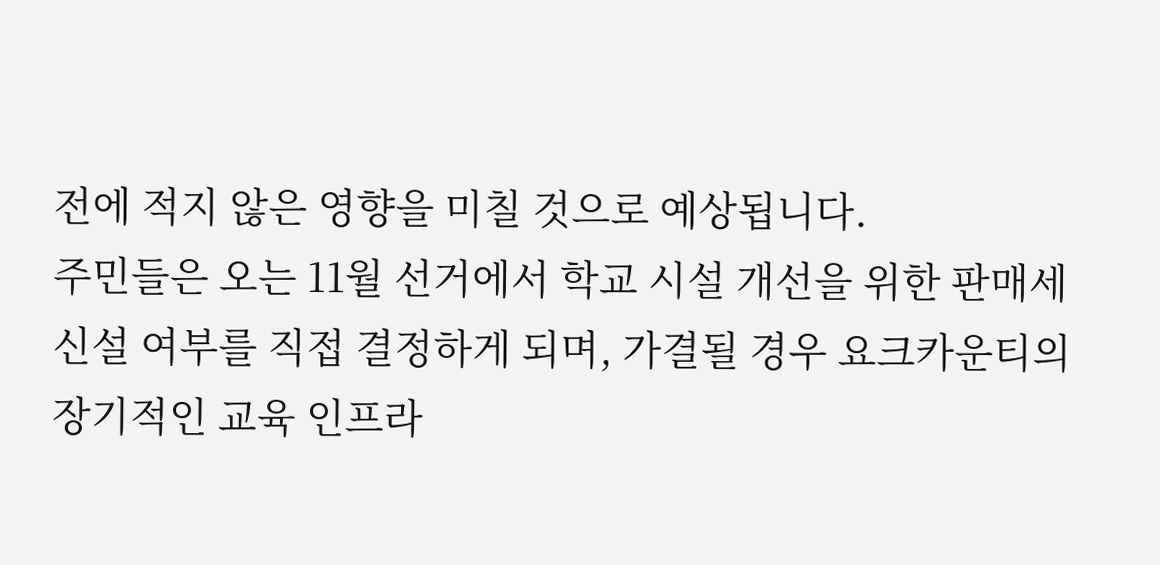전에 적지 않은 영향을 미칠 것으로 예상됩니다.
주민들은 오는 11월 선거에서 학교 시설 개선을 위한 판매세 신설 여부를 직접 결정하게 되며, 가결될 경우 요크카운티의 장기적인 교육 인프라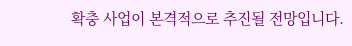확충 사업이 본격적으로 추진될 전망입니다.